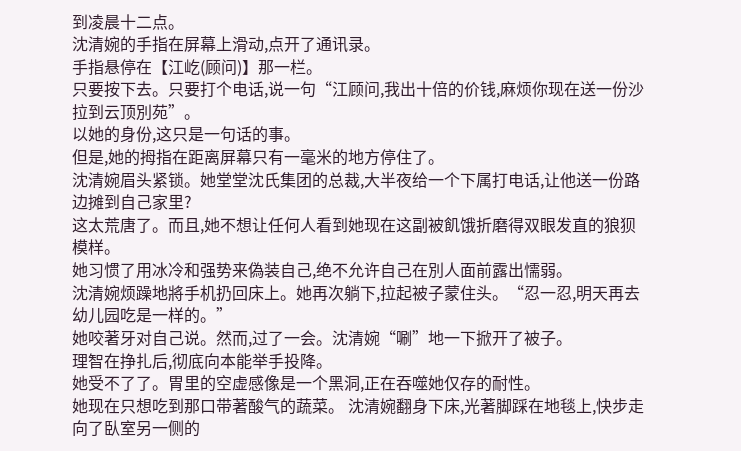到凌晨十二点。
沈清婉的手指在屏幕上滑动,点开了通讯录。
手指悬停在【江屹(顾问)】那一栏。
只要按下去。只要打个电话,说一句“江顾问,我出十倍的价钱,麻烦你现在送一份沙拉到云顶別苑”。
以她的身份,这只是一句话的事。
但是,她的拇指在距离屏幕只有一毫米的地方停住了。
沈清婉眉头紧锁。她堂堂沈氏集团的总裁,大半夜给一个下属打电话,让他送一份路边摊到自己家里?
这太荒唐了。而且,她不想让任何人看到她现在这副被飢饿折磨得双眼发直的狼狈模样。
她习惯了用冰冷和强势来偽装自己,绝不允许自己在別人面前露出懦弱。
沈清婉烦躁地將手机扔回床上。她再次躺下,拉起被子蒙住头。“忍一忍,明天再去幼儿园吃是一样的。”
她咬著牙对自己说。然而,过了一会。沈清婉“唰”地一下掀开了被子。
理智在挣扎后,彻底向本能举手投降。
她受不了了。胃里的空虚感像是一个黑洞,正在吞噬她仅存的耐性。
她现在只想吃到那口带著酸气的蔬菜。 沈清婉翻身下床,光著脚踩在地毯上,快步走向了臥室另一侧的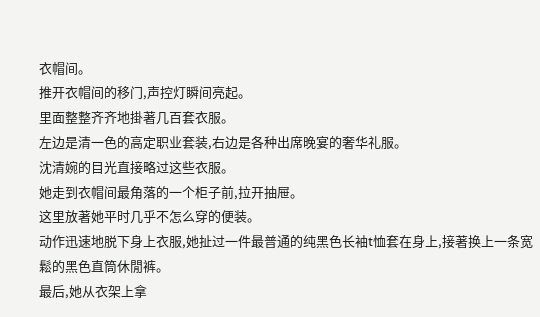衣帽间。
推开衣帽间的移门,声控灯瞬间亮起。
里面整整齐齐地掛著几百套衣服。
左边是清一色的高定职业套装,右边是各种出席晚宴的奢华礼服。
沈清婉的目光直接略过这些衣服。
她走到衣帽间最角落的一个柜子前,拉开抽屉。
这里放著她平时几乎不怎么穿的便装。
动作迅速地脱下身上衣服,她扯过一件最普通的纯黑色长袖t恤套在身上,接著换上一条宽鬆的黑色直筒休閒裤。
最后,她从衣架上拿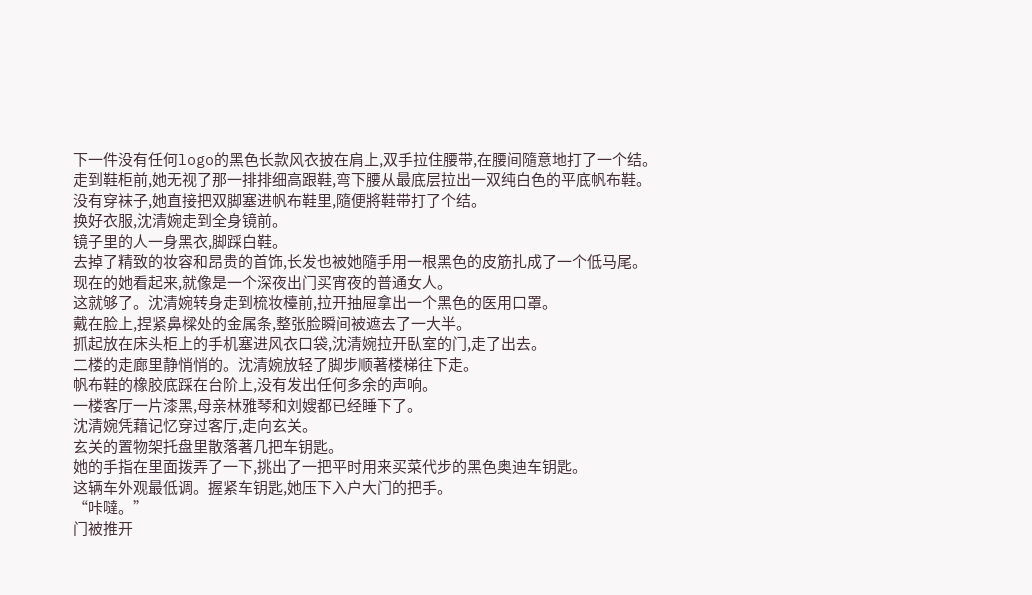下一件没有任何logo的黑色长款风衣披在肩上,双手拉住腰带,在腰间隨意地打了一个结。
走到鞋柜前,她无视了那一排排细高跟鞋,弯下腰从最底层拉出一双纯白色的平底帆布鞋。
没有穿袜子,她直接把双脚塞进帆布鞋里,隨便將鞋带打了个结。
换好衣服,沈清婉走到全身镜前。
镜子里的人一身黑衣,脚踩白鞋。
去掉了精致的妆容和昂贵的首饰,长发也被她隨手用一根黑色的皮筋扎成了一个低马尾。
现在的她看起来,就像是一个深夜出门买宵夜的普通女人。
这就够了。沈清婉转身走到梳妆檯前,拉开抽屉拿出一个黑色的医用口罩。
戴在脸上,捏紧鼻樑处的金属条,整张脸瞬间被遮去了一大半。
抓起放在床头柜上的手机塞进风衣口袋,沈清婉拉开臥室的门,走了出去。
二楼的走廊里静悄悄的。沈清婉放轻了脚步顺著楼梯往下走。
帆布鞋的橡胶底踩在台阶上,没有发出任何多余的声响。
一楼客厅一片漆黑,母亲林雅琴和刘嫂都已经睡下了。
沈清婉凭藉记忆穿过客厅,走向玄关。
玄关的置物架托盘里散落著几把车钥匙。
她的手指在里面拨弄了一下,挑出了一把平时用来买菜代步的黑色奥迪车钥匙。
这辆车外观最低调。握紧车钥匙,她压下入户大门的把手。
“咔噠。”
门被推开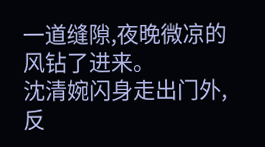一道缝隙,夜晚微凉的风钻了进来。
沈清婉闪身走出门外,反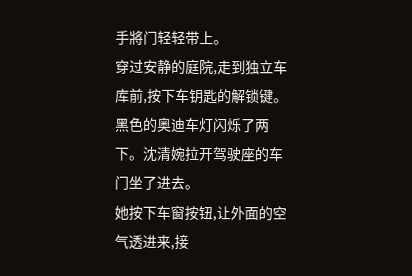手將门轻轻带上。
穿过安静的庭院,走到独立车库前,按下车钥匙的解锁键。
黑色的奥迪车灯闪烁了两下。沈清婉拉开驾驶座的车门坐了进去。
她按下车窗按钮,让外面的空气透进来,接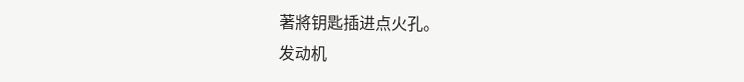著將钥匙插进点火孔。
发动机